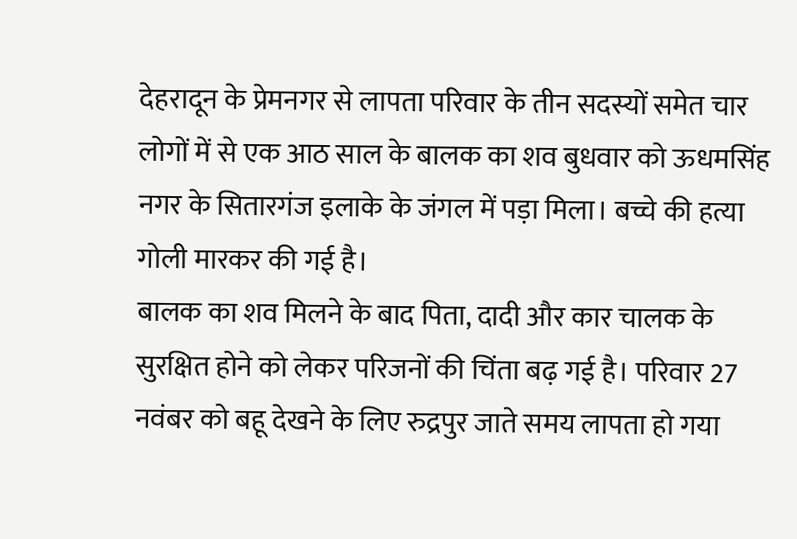देहरादून के प्रेमनगर से लापता परिवार के तीन सदस्यों समेत चार लोगों में से एक आठ साल के बालक का शव बुधवार को ऊधमसिंह नगर के सितारगंज इलाके के जंगल में पड़ा मिला। बच्चे की हत्या गोली मारकर की गई है।
बालक का शव मिलने के बाद पिता, दादी और कार चालक के सुरक्षित होने को लेकर परिजनों की चिंता बढ़ गई है। परिवार 27 नवंबर को बहू देखने के लिए रुद्रपुर जाते समय लापता हो गया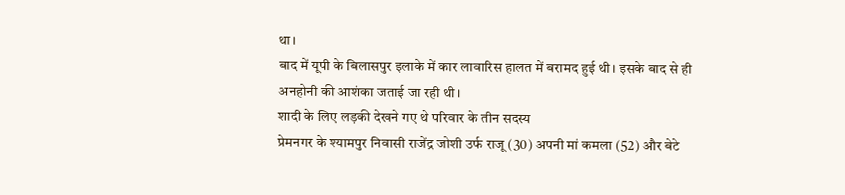था।
बाद में यूपी के बिलासपुर इलाके में कार लावारिस हालत में बरामद हुई थी। इसके बाद से ही अनहोनी की आशंका जताई जा रही थी।
शादी के लिए लड़की देखने गए थे परिवार के तीन सदस्य
प्रेमनगर के श्यामपुर निवासी राजेंद्र जोशी उर्फ राजू (30) अपनी मां कमला (52) और बेटे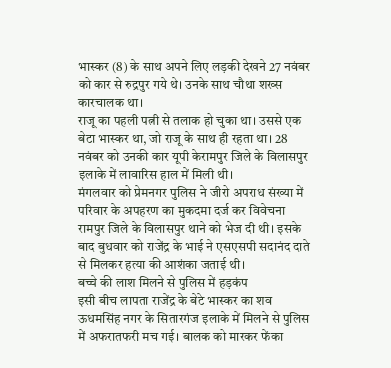भास्कर (8) के साथ अपने लिए लड़की देखने 27 नवंबर को कार से रुद्रपुर गये थे। उनके साथ चौथा शख्स कारचालक था।
राजू का पहली पत्नी से तलाक हो चुका था। उससे एक बेटा भास्कर था, जो राजू के साथ ही रहता था। 28 नवंबर को उनकी कार यूपी केरामपुर जिले के विलासपुर इलाके में लावारिस हाल में मिली थी।
मंगलवार को प्रेमनगर पुलिस ने जीरो अपराध संख्या में परिवार के अपहरण का मुकदमा दर्ज कर विवेचना रामपुर जिले के विलासपुर थाने को भेज दी थी। इसके बाद बुधवार को राजेंद्र के भाई ने एसएसपी सदानंद दाते से मिलकर हत्या की आशंका जताई थी।
बच्चे की लाश मिलने से पुलिस में हड़कंप
इसी बीच लापता राजेंद्र के बेटे भास्कर का शव ऊधमसिंह नगर के सितारगंज इलाके में मिलने से पुलिस में अफरातफरी मच गई। बालक को मारकर फेंका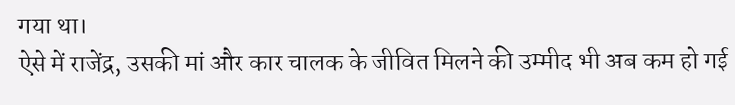गया था।
ऐसे में राजेंद्र, उसकी मां और कार चालक के जीवित मिलने की उम्मीद भी अब कम हो गई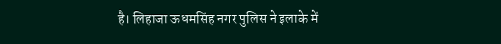है। लिहाजा ऊधमसिंह नगर पुलिस ने इलाके में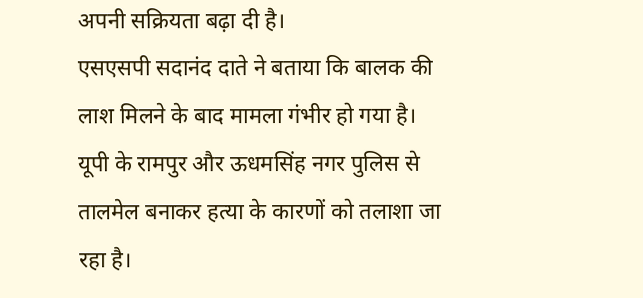अपनी सक्रियता बढ़ा दी है।
एसएसपी सदानंद दाते ने बताया कि बालक की लाश मिलने के बाद मामला गंभीर हो गया है। यूपी के रामपुर और ऊधमसिंह नगर पुलिस से तालमेल बनाकर हत्या के कारणों को तलाशा जा रहा है।